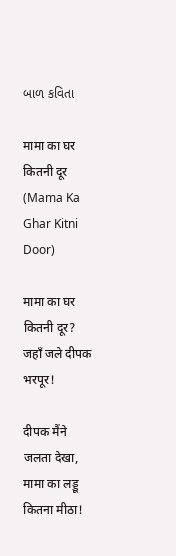બાળ કવિતા

मामा का घर कितनी दूर (Mama Ka Ghar Kitni Door)

मामा का घर कितनी दूर?
जहाँ जले दीपक भरपूर!

दीपक मैंने जलता देखा,
मामा का लड्डू कितना मीठा!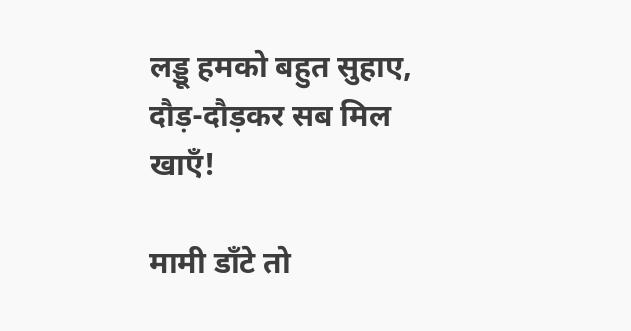लड्डू हमको बहुत सुहाए,
दौड़-दौड़कर सब मिल खाएँ!

मामी डाँटे तो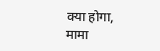क्या होगा,
मामा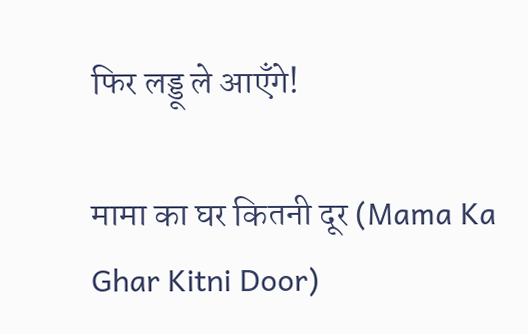फिर लड्डू ले आएँगे!

मामा का घर कितनी दूर (Mama Ka Ghar Kitni Door)